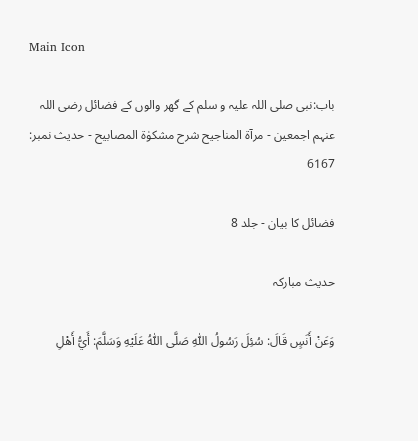Main Icon

باب:نبی صلی اللہ علیہ و سلم کے گھر والوں کے فضائل رضی اللہ عنہم اجمعین - مرآۃ المناجیح شرح مشکوٰۃ المصابیح - حدیث نمبر: 6167

فضائل کا بیان - جلد 8

حدیث مبارکہ

وَعَنْ أَنَسٍ قَالَ: سُئِلَ رَسُولُ اللّٰهِ صَلَّى اللّٰهُ عَلَيْهِ وَسَلَّمَ: أَيُّ أَهْلِ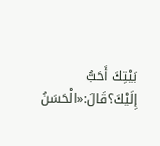بَيْتِكَ أَحَبُّ إِلَيْكَ؟قَالَ:«الْحَسَنُ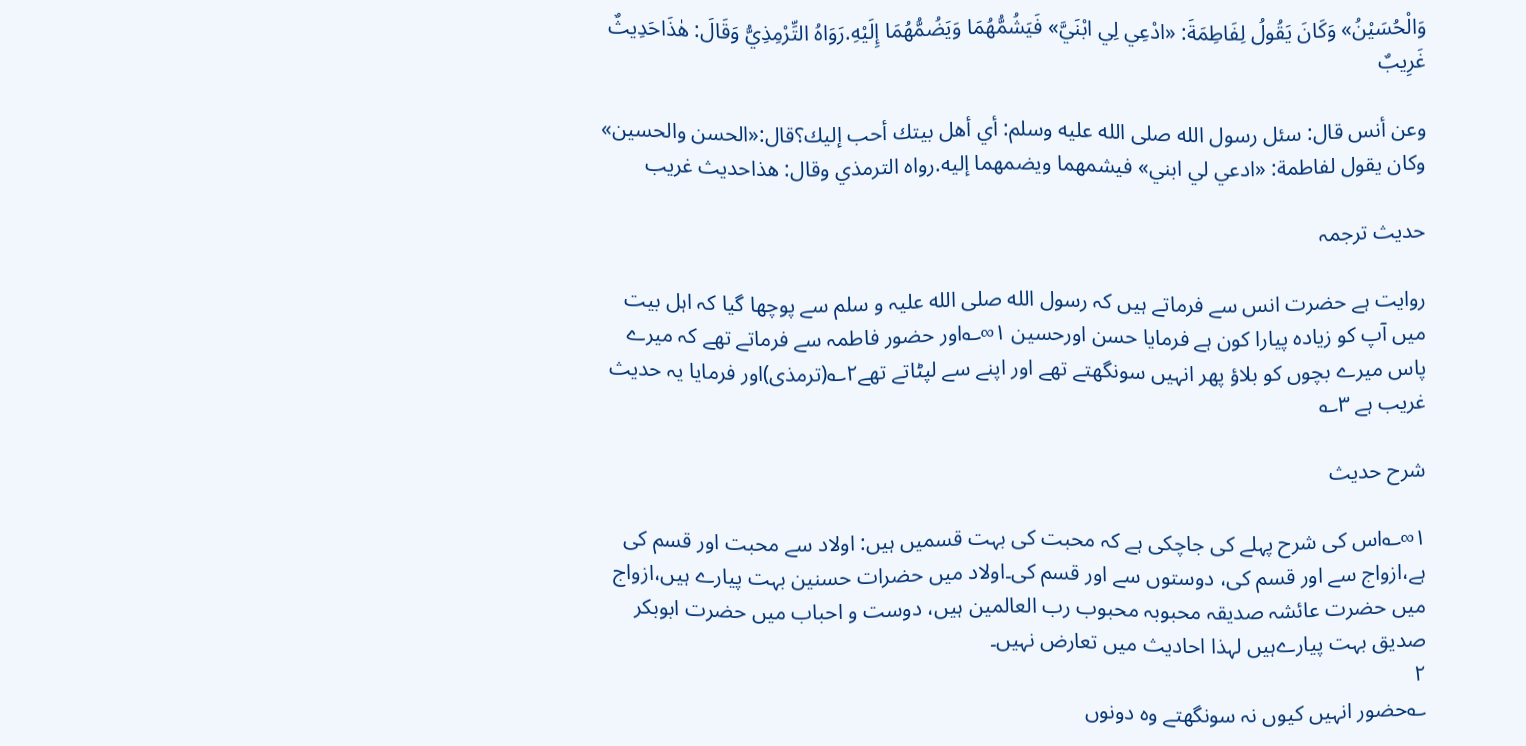وَالْحُسَيْنُ» وَكَانَ يَقُولُ لِفَاطِمَةَ: «ادْعِي لِي ابْنَيَّ» فَيَشُمُّهُمَا وَيَضُمُّهُمَا إِلَيْهِ.رَوَاهُ التِّرْمِذِيُّ وَقَالَ: هٰذَاحَدِيثٌ غَرِيبٌ

وعن أنس قال: سئل رسول الله صلى الله عليه وسلم: أي أهل بيتك أحب إليك؟قال:«الحسن والحسين» وكان يقول لفاطمة: «ادعي لي ابني» فيشمهما ويضمهما إليه.رواه الترمذي وقال: هذاحديث غريب

حدیث ترجمہ

روایت ہے حضرت انس سے فرماتے ہیں کہ رسول الله صلی الله علیہ و سلم سے پوچھا گیا کہ اہل بیت میں آپ کو زیادہ پیارا کون ہے فرمایا حسن اورحسین ۱∞؎اور حضور فاطمہ سے فرماتے تھے کہ میرے پاس میرے بچوں کو بلاؤ پھر انہیں سونگھتے تھے اور اپنے سے لپٹاتے تھے۲؎(ترمذی)اور فرمایا یہ حدیث غریب ہے ۳؎

شرح حدیث

۱∞؎اس کی شرح پہلے کی جاچکی ہے کہ محبت کی بہت قسمیں ہیں: اولاد سے محبت اور قسم کی ہے،ازواج سے اور قسم کی، دوستوں سے اور قسم کی۔اولاد میں حضرات حسنین بہت پیارے ہیں،ازواج میں حضرت عائشہ صدیقہ محبوبہ محبوب رب العالمین ہیں، دوست و احباب میں حضرت ابوبکر صدیق بہت پیارےہیں لہذا احادیث میں تعارض نہیں۔
۲
؎حضور انہیں کیوں نہ سونگھتے وہ دونوں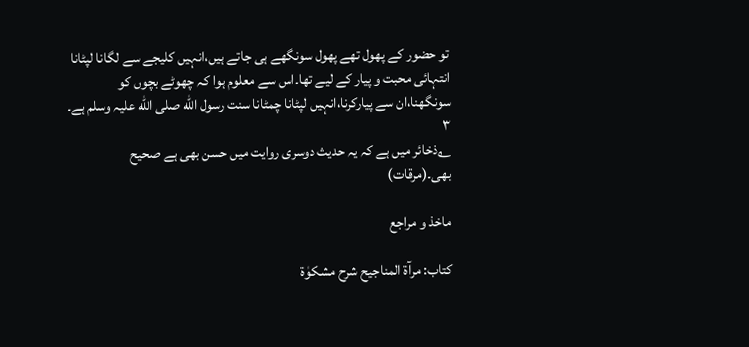تو حضور کے پھول تھے پھول سونگھے ہی جاتے ہیں،انہیں کلیجے سے لگانا لپٹانا انتہائی محبت و پیار کے لیے تھا۔اس سے معلوم ہوا کہ چھوٹے بچوں کو سونگھنا،ان سے پیارکرنا،انہیں لپٹانا چمٹانا سنت رسول الله صلی الله علیہ وسلم ہے۔
۳
؎ذخائر میں ہے کہ یہ حدیث دوسری روایت میں حسن بھی ہے صحیح بھی۔(مرقات)

ماخذ و مراجع

کتاب: مرآۃ المناجیح شرح مشکوٰۃ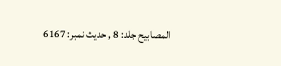المصابیح جلد: 8 , حدیث نمبر: 6167